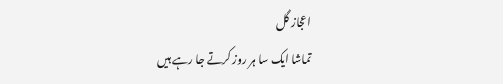اعجاز گل
تماشا ایک سا ہر روز کرتے جا رہے ہیں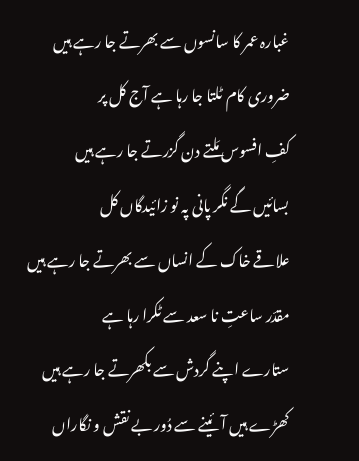غبارہ عمر کا سانسوں سے بھرتے جا رہے ہیں
ضروری کام ٹلتا جا رہا ہے آج کل پر
کفِ افسوس مَلتے دن گزرتے جا رہے ہیں
بسائیں گے نگر پانی پہ نو زائیدگاں کل
علاقے خاک کے انساں سے بھرتے جا رہے ہیں
مقدّر ساعتِ نا سعد سے ٹکرا رہا ہے
ستارے اپنے گردش سے بکھرتے جا رہے ہیں
کھڑے ہیں آئینے سے دُور بے نقش و نگاراں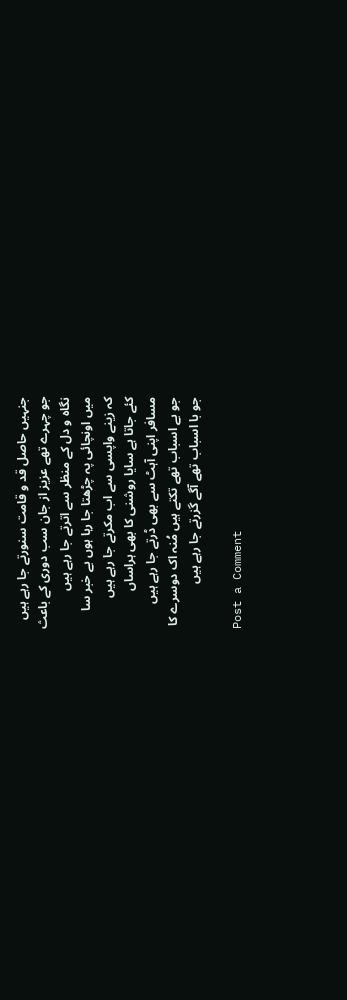جنہیں حاصل قد و قامت سنورتے جا رہے ہیں
جو چہرے تھے عزیز از جان سب دوری کے باعث
نگاہ و دل کے منظر سے اترتے جا رہے ہیں
میں اونچائی پہ چڑھتا جا رہا ہوں بے خبر سا
کہ زینے واپسی سے اب مکرتے جا رہے ہیں
کئے جاتا ہے سایا روشنی کا بھی ہراساں
مسافر اپنی آہٹ سے بھی ڈرتے جا رہے ہیں
جو بے اسباب تھے تکتے ہیں مُنہ اک دوسرے کا
جو با اسباب تھے آگے گزرتے جا رہے ہیں

Post a Comment